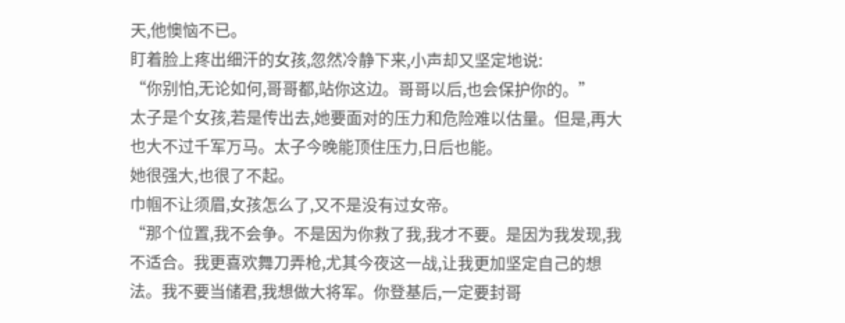天,他懊恼不已。
盯着脸上疼出细汗的女孩,忽然冷静下来,小声却又坚定地说:
“你别怕,无论如何,哥哥都,站你这边。哥哥以后,也会保护你的。”
太子是个女孩,若是传出去,她要面对的压力和危险难以估量。但是,再大也大不过千军万马。太子今晚能顶住压力,日后也能。
她很强大,也很了不起。
巾帼不让须眉,女孩怎么了,又不是没有过女帝。
“那个位置,我不会争。不是因为你救了我,我才不要。是因为我发现,我不适合。我更喜欢舞刀弄枪,尤其今夜这一战,让我更加坚定自己的想法。我不要当储君,我想做大将军。你登基后,一定要封哥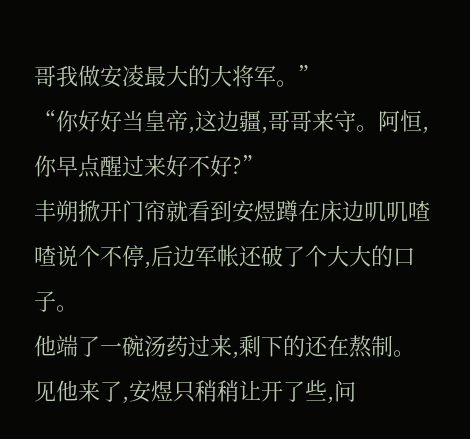哥我做安凌最大的大将军。”
“你好好当皇帝,这边疆,哥哥来守。阿恒,你早点醒过来好不好?”
丰朔掀开门帘就看到安煜蹲在床边叽叽喳喳说个不停,后边军帐还破了个大大的口子。
他端了一碗汤药过来,剩下的还在熬制。
见他来了,安煜只稍稍让开了些,问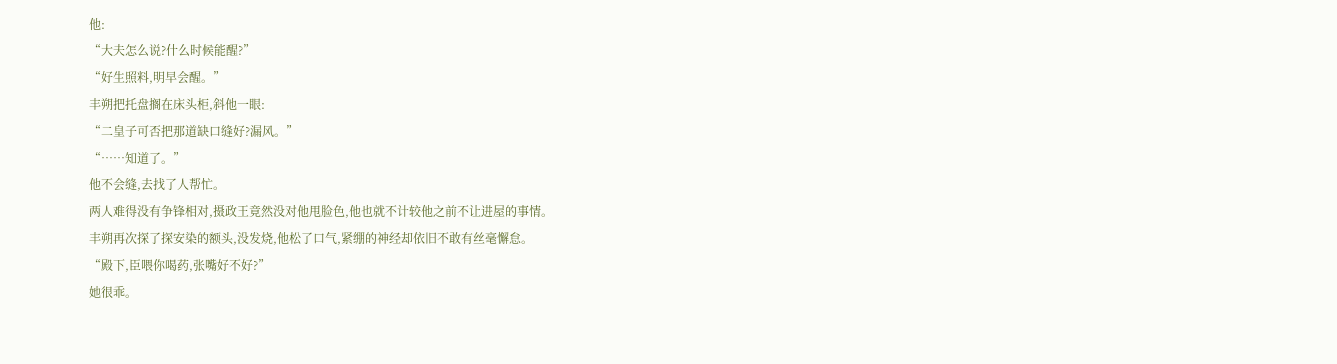他:
“大夫怎么说?什么时候能醒?”
“好生照料,明早会醒。”
丰朔把托盘搁在床头柜,斜他一眼:
“二皇子可否把那道缺口缝好?漏风。”
“……知道了。”
他不会缝,去找了人帮忙。
两人难得没有争锋相对,摄政王竟然没对他甩脸色,他也就不计较他之前不让进屋的事情。
丰朔再次探了探安染的额头,没发烧,他松了口气,紧绷的神经却依旧不敢有丝毫懈怠。
“殿下,臣喂你喝药,张嘴好不好?”
她很乖。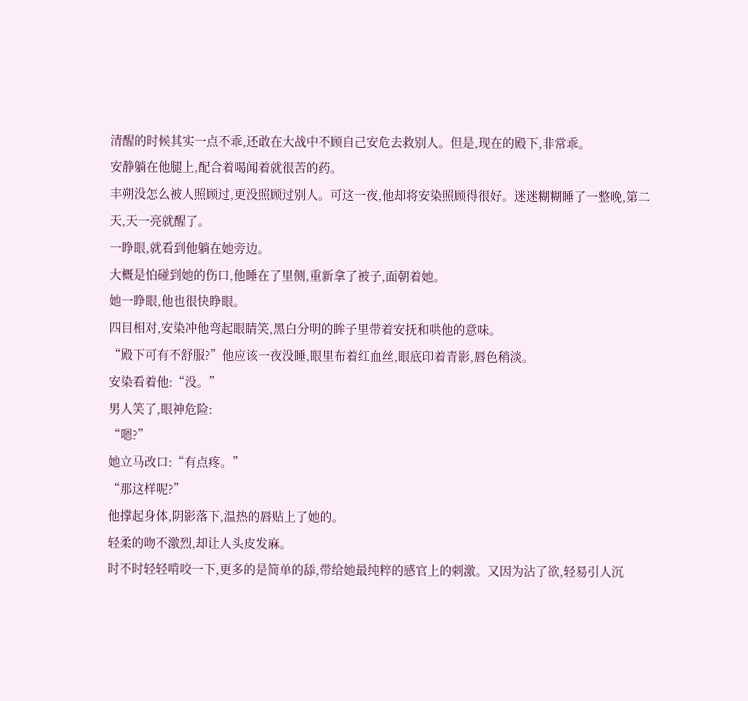清醒的时候其实一点不乖,还敢在大战中不顾自己安危去救别人。但是,现在的殿下,非常乖。
安静躺在他腿上,配合着喝闻着就很苦的药。
丰朔没怎么被人照顾过,更没照顾过别人。可这一夜,他却将安染照顾得很好。迷迷糊糊睡了一整晚,第二天,天一亮就醒了。
一睁眼,就看到他躺在她旁边。
大概是怕碰到她的伤口,他睡在了里侧,重新拿了被子,面朝着她。
她一睁眼,他也很快睁眼。
四目相对,安染冲他弯起眼睛笑,黑白分明的眸子里带着安抚和哄他的意味。
“殿下可有不舒服?”他应该一夜没睡,眼里布着红血丝,眼底印着青影,唇色稍淡。
安染看着他:“没。”
男人笑了,眼神危险:
“嗯?”
她立马改口:“有点疼。”
“那这样呢?”
他撑起身体,阴影落下,温热的唇贴上了她的。
轻柔的吻不激烈,却让人头皮发麻。
时不时轻轻啃咬一下,更多的是简单的舔,带给她最纯粹的感官上的刺激。又因为沾了欲,轻易引人沉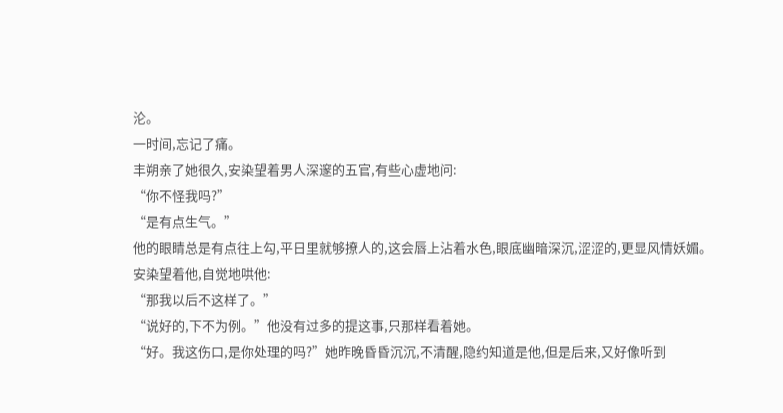沦。
一时间,忘记了痛。
丰朔亲了她很久,安染望着男人深邃的五官,有些心虚地问:
“你不怪我吗?”
“是有点生气。”
他的眼睛总是有点往上勾,平日里就够撩人的,这会唇上沾着水色,眼底幽暗深沉,涩涩的,更显风情妖媚。
安染望着他,自觉地哄他:
“那我以后不这样了。”
“说好的,下不为例。”他没有过多的提这事,只那样看着她。
“好。我这伤口,是你处理的吗?”她昨晚昏昏沉沉,不清醒,隐约知道是他,但是后来,又好像听到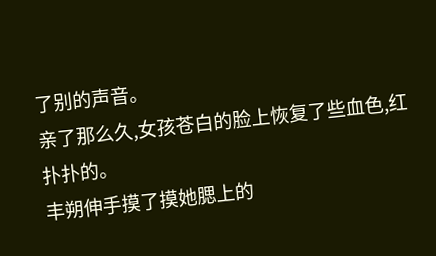了别的声音。
亲了那么久,女孩苍白的脸上恢复了些血色,红扑扑的。
丰朔伸手摸了摸她腮上的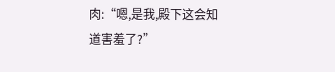肉:“嗯,是我,殿下这会知道害羞了?”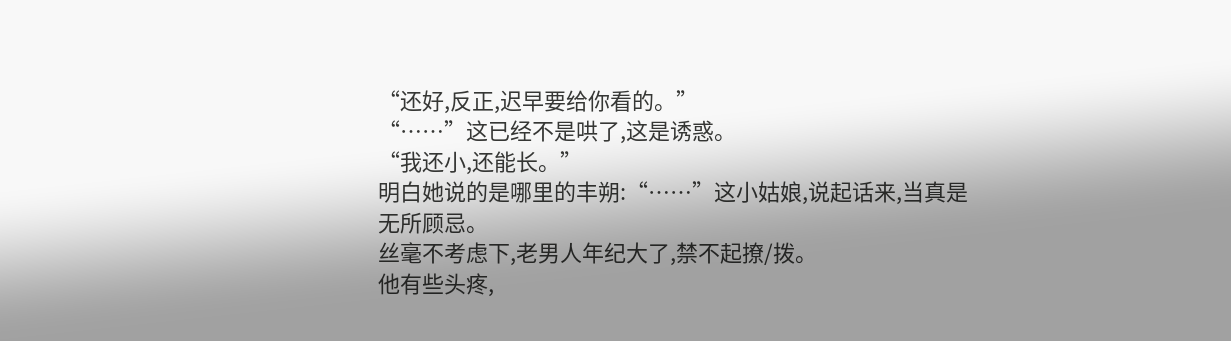“还好,反正,迟早要给你看的。”
“……”这已经不是哄了,这是诱惑。
“我还小,还能长。”
明白她说的是哪里的丰朔:“……”这小姑娘,说起话来,当真是无所顾忌。
丝毫不考虑下,老男人年纪大了,禁不起撩/拨。
他有些头疼,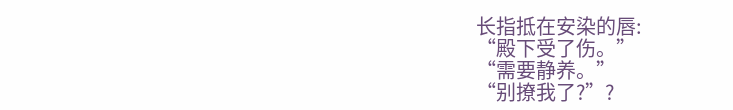长指抵在安染的唇:
“殿下受了伤。”
“需要静养。”
“别撩我了?”?